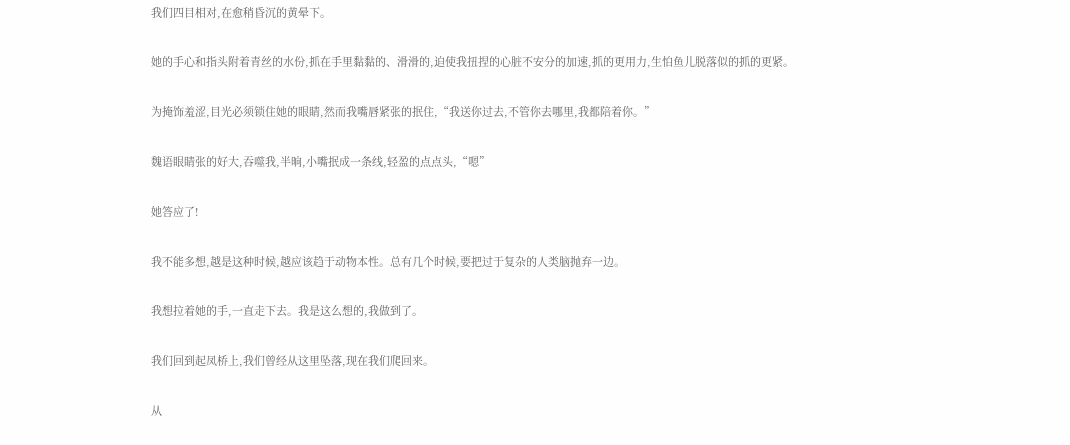我们四目相对,在愈稍昏沉的黄晕下。

她的手心和指头附着青丝的水份,抓在手里黏黏的、滑滑的,迫使我扭捏的心脏不安分的加速,抓的更用力,生怕鱼儿脱落似的抓的更紧。

为掩饰羞涩,目光必须锁住她的眼睛,然而我嘴唇紧张的抿住,“我送你过去,不管你去哪里,我都陪着你。”

魏语眼睛张的好大,吞噬我,半晌,小嘴抿成一条线,轻盈的点点头,“嗯”

她答应了!

我不能多想,越是这种时候,越应该趋于动物本性。总有几个时候,要把过于复杂的人类脑抛弃一边。

我想拉着她的手,一直走下去。我是这么想的,我做到了。

我们回到起凤桥上,我们曾经从这里坠落,现在我们爬回来。

从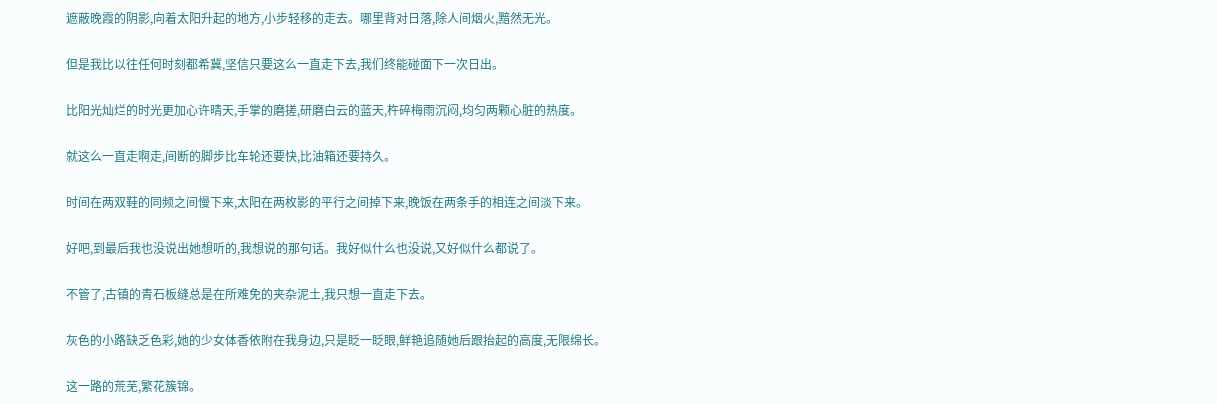遮蔽晚霞的阴影,向着太阳升起的地方,小步轻移的走去。哪里背对日落,除人间烟火,黯然无光。

但是我比以往任何时刻都希冀,坚信只要这么一直走下去,我们终能碰面下一次日出。

比阳光灿烂的时光更加心许晴天,手掌的磨搓,研磨白云的蓝天,杵碎梅雨沉闷,均匀两颗心脏的热度。

就这么一直走啊走,间断的脚步比车轮还要快,比油箱还要持久。

时间在两双鞋的同频之间慢下来,太阳在两枚影的平行之间掉下来,晚饭在两条手的相连之间淡下来。

好吧,到最后我也没说出她想听的,我想说的那句话。我好似什么也没说,又好似什么都说了。

不管了,古镇的青石板缝总是在所难免的夹杂泥土,我只想一直走下去。

灰色的小路缺乏色彩,她的少女体香依附在我身边,只是眨一眨眼,鲜艳追随她后跟抬起的高度,无限绵长。

这一路的荒芜,繁花簇锦。